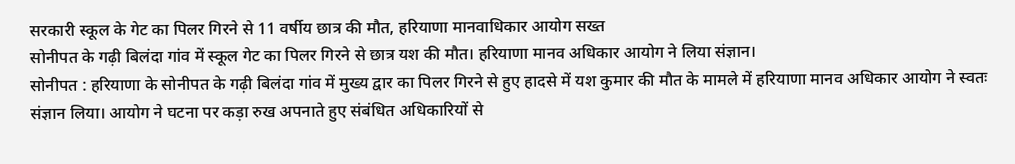सरकारी स्कूल के गेट का पिलर गिरने से 11 वर्षीय छात्र की मौत, हरियाणा मानवाधिकार आयोग सख्त
सोनीपत के गढ़ी बिलंदा गांव में स्कूल गेट का पिलर गिरने से छात्र यश की मौत। हरियाणा मानव अधिकार आयोग ने लिया संज्ञान।
सोनीपत : हरियाणा के सोनीपत के गढ़ी बिलंदा गांव में मुख्य द्वार का पिलर गिरने से हुए हादसे में यश कुमार की मौत के मामले में हरियाणा मानव अधिकार आयोग ने स्वतः संज्ञान लिया। आयोग ने घटना पर कड़ा रुख अपनाते हुए संबंधित अधिकारियों से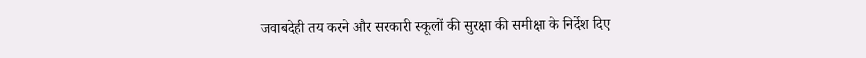जवाबदेही तय करने और सरकारी स्कूलों की सुरक्षा की समीक्षा के निर्देश दिए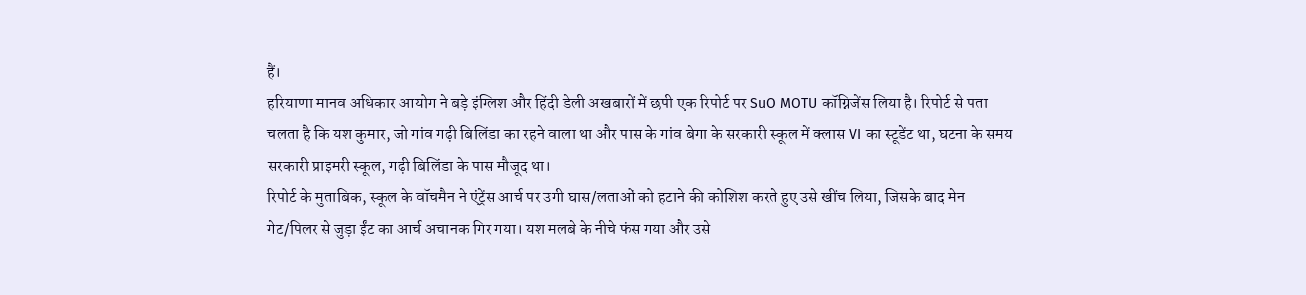हैं।
हरियाणा मानव अधिकार आयोग ने बड़े इंग्लिश और हिंदी डेली अखबारों में छपी एक रिपोर्ट पर SuO MOTU कॉग्निजेंस लिया है। रिपोर्ट से पता चलता है कि यश कुमार, जो गांव गढ़ी बिलिंडा का रहने वाला था और पास के गांव बेगा के सरकारी स्कूल में क्लास VI का स्टूडेंट था, घटना के समय सरकारी प्राइमरी स्कूल, गढ़ी बिलिंडा के पास मौजूद था।
रिपोर्ट के मुताबिक, स्कूल के वॉचमैन ने एंट्रेंस आर्च पर उगी घास/लताओं को हटाने की कोशिश करते हुए उसे खींच लिया, जिसके बाद मेन गेट/पिलर से जुड़ा ईंट का आर्च अचानक गिर गया। यश मलबे के नीचे फंस गया और उसे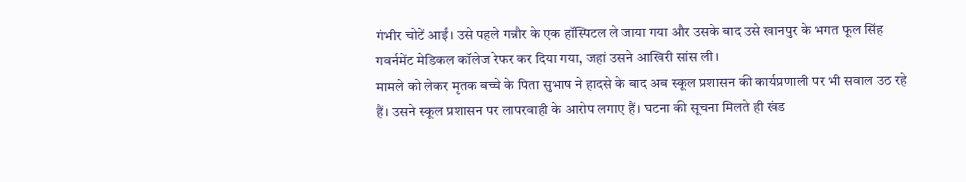गंभीर चोटें आईं। उसे पहले गन्नौर के एक हॉस्पिटल ले जाया गया और उसके बाद उसे खानपुर के भगत फूल सिंह गवर्नमेंट मेडिकल कॉलेज रेफर कर दिया गया, जहां उसने आखिरी सांस ली।
मामले को लेकर मृतक बच्चे के पिता सुभाष ने हादसे के बाद अब स्कूल प्रशासन की कार्यप्रणाली पर भी सवाल उठ रहे हैं। उसने स्कूल प्रशासन पर लापरवाही के आरोप लगाए हैं। घटना की सूचना मिलते ही खंड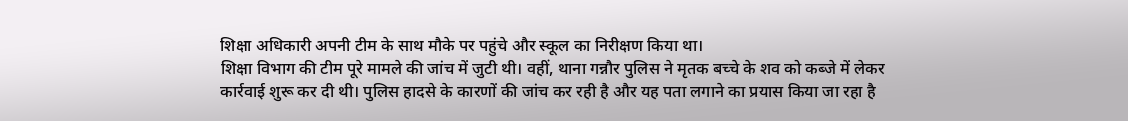शिक्षा अधिकारी अपनी टीम के साथ मौके पर पहुंचे और स्कूल का निरीक्षण किया था।
शिक्षा विभाग की टीम पूरे मामले की जांच में जुटी थी। वहीं, थाना गन्नौर पुलिस ने मृतक बच्चे के शव को कब्जे में लेकर कार्रवाई शुरू कर दी थी। पुलिस हादसे के कारणों की जांच कर रही है और यह पता लगाने का प्रयास किया जा रहा है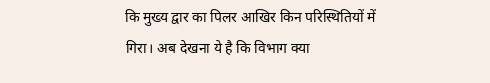कि मुख्य द्वार का पिलर आखिर किन परिस्थितियों में गिरा। अब देखना ये है कि विभाग क्या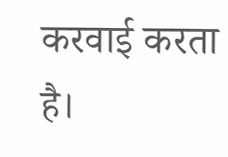करवाई करता है।